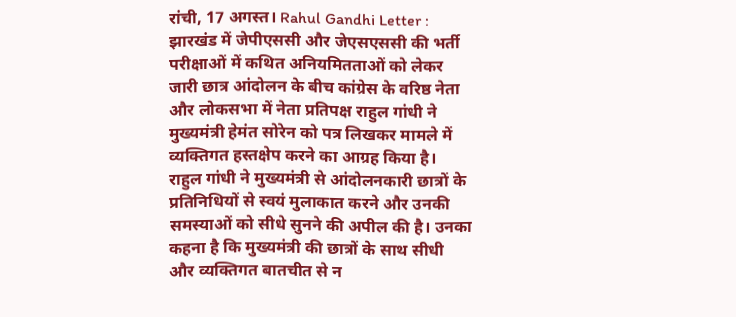रांची, 17 अगस्त। Rahul Gandhi Letter : झारखंड में जेपीएससी और जेएसएससी की भर्ती परीक्षाओं में कथित अनियमितताओं को लेकर जारी छात्र आंदोलन के बीच कांग्रेस के वरिष्ठ नेता और लोकसभा में नेता प्रतिपक्ष राहुल गांधी ने मुख्यमंत्री हेमंत सोरेन को पत्र लिखकर मामले में व्यक्तिगत हस्तक्षेप करने का आग्रह किया है। राहुल गांधी ने मुख्यमंत्री से आंदोलनकारी छात्रों के प्रतिनिधियों से स्वयं मुलाकात करने और उनकी समस्याओं को सीधे सुनने की अपील की है। उनका कहना है कि मुख्यमंत्री की छात्रों के साथ सीधी और व्यक्तिगत बातचीत से न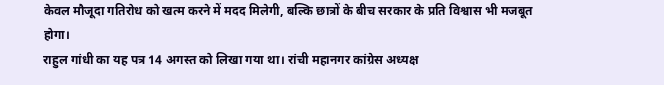केवल मौजूदा गतिरोध को खत्म करने में मदद मिलेगी, बल्कि छात्रों के बीच सरकार के प्रति विश्वास भी मजबूत होगा।
राहुल गांधी का यह पत्र 14 अगस्त को लिखा गया था। रांची महानगर कांग्रेस अध्यक्ष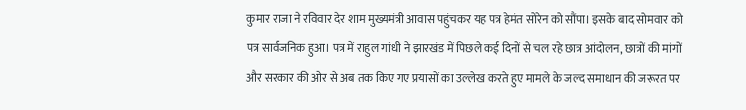कुमार राजा ने रविवार देर शाम मुख्यमंत्री आवास पहुंचकर यह पत्र हेमंत सोरेन को सौंपा। इसके बाद सोमवार को पत्र सार्वजनिक हुआ। पत्र में राहुल गांधी ने झारखंड में पिछले कई दिनों से चल रहे छात्र आंदोलन, छात्रों की मांगों और सरकार की ओर से अब तक किए गए प्रयासों का उल्लेख करते हुए मामले के जल्द समाधान की जरूरत पर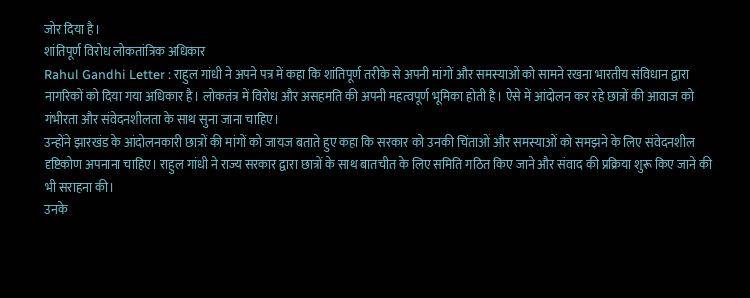जोर दिया है।
शांतिपूर्ण विरोध लोकतांत्रिक अधिकार
Rahul Gandhi Letter : राहुल गांधी ने अपने पत्र में कहा कि शांतिपूर्ण तरीके से अपनी मांगों और समस्याओं को सामने रखना भारतीय संविधान द्वारा नागरिकों को दिया गया अधिकार है। लोकतंत्र में विरोध और असहमति की अपनी महत्वपूर्ण भूमिका होती है। ऐसे में आंदोलन कर रहे छात्रों की आवाज को गंभीरता और संवेदनशीलता के साथ सुना जाना चाहिए।
उन्होंने झारखंड के आंदोलनकारी छात्रों की मांगों को जायज बताते हुए कहा कि सरकार को उनकी चिंताओं और समस्याओं को समझने के लिए संवेदनशील दृष्टिकोण अपनाना चाहिए। राहुल गांधी ने राज्य सरकार द्वारा छात्रों के साथ बातचीत के लिए समिति गठित किए जाने और संवाद की प्रक्रिया शुरू किए जाने की भी सराहना की।
उनके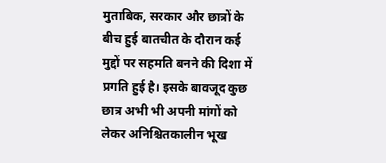मुताबिक, सरकार और छात्रों के बीच हुई बातचीत के दौरान कई मुद्दों पर सहमति बनने की दिशा में प्रगति हुई है। इसके बावजूद कुछ छात्र अभी भी अपनी मांगों को लेकर अनिश्चितकालीन भूख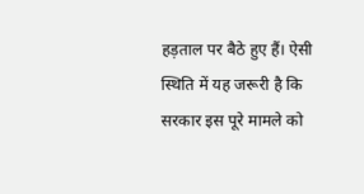हड़ताल पर बैठे हुए हैं। ऐसी स्थिति में यह जरूरी है कि सरकार इस पूरे मामले को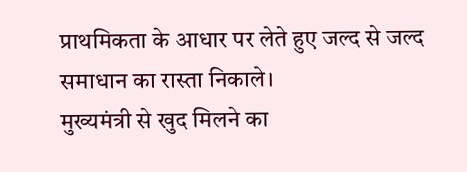प्राथमिकता के आधार पर लेते हुए जल्द से जल्द समाधान का रास्ता निकाले।
मुख्यमंत्री से खुद मिलने का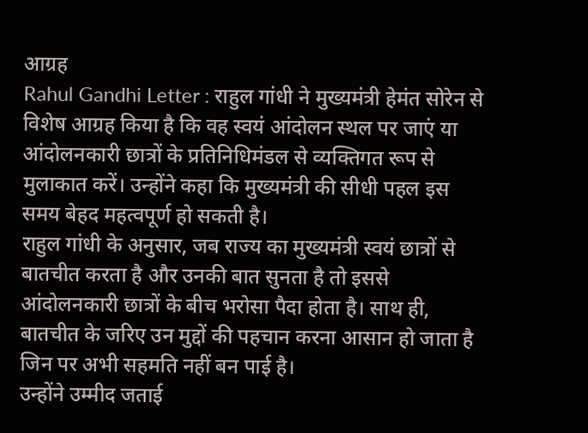आग्रह
Rahul Gandhi Letter : राहुल गांधी ने मुख्यमंत्री हेमंत सोरेन से विशेष आग्रह किया है कि वह स्वयं आंदोलन स्थल पर जाएं या आंदोलनकारी छात्रों के प्रतिनिधिमंडल से व्यक्तिगत रूप से मुलाकात करें। उन्होंने कहा कि मुख्यमंत्री की सीधी पहल इस समय बेहद महत्वपूर्ण हो सकती है।
राहुल गांधी के अनुसार, जब राज्य का मुख्यमंत्री स्वयं छात्रों से बातचीत करता है और उनकी बात सुनता है तो इससे आंदोलनकारी छात्रों के बीच भरोसा पैदा होता है। साथ ही, बातचीत के जरिए उन मुद्दों की पहचान करना आसान हो जाता है जिन पर अभी सहमति नहीं बन पाई है।
उन्होंने उम्मीद जताई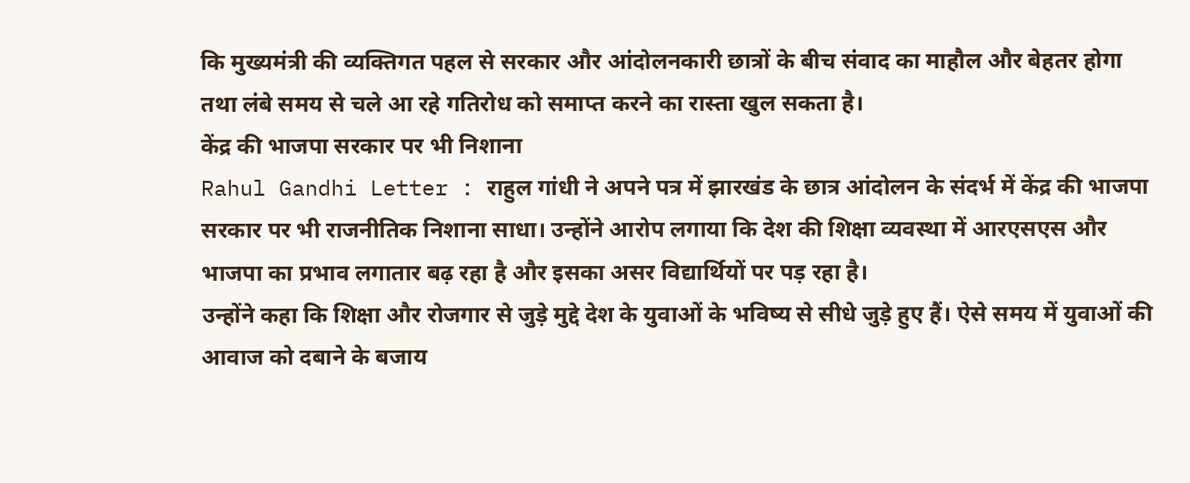कि मुख्यमंत्री की व्यक्तिगत पहल से सरकार और आंदोलनकारी छात्रों के बीच संवाद का माहौल और बेहतर होगा तथा लंबे समय से चले आ रहे गतिरोध को समाप्त करने का रास्ता खुल सकता है।
केंद्र की भाजपा सरकार पर भी निशाना
Rahul Gandhi Letter : राहुल गांधी ने अपने पत्र में झारखंड के छात्र आंदोलन के संदर्भ में केंद्र की भाजपा सरकार पर भी राजनीतिक निशाना साधा। उन्होंने आरोप लगाया कि देश की शिक्षा व्यवस्था में आरएसएस और भाजपा का प्रभाव लगातार बढ़ रहा है और इसका असर विद्यार्थियों पर पड़ रहा है।
उन्होंने कहा कि शिक्षा और रोजगार से जुड़े मुद्दे देश के युवाओं के भविष्य से सीधे जुड़े हुए हैं। ऐसे समय में युवाओं की आवाज को दबाने के बजाय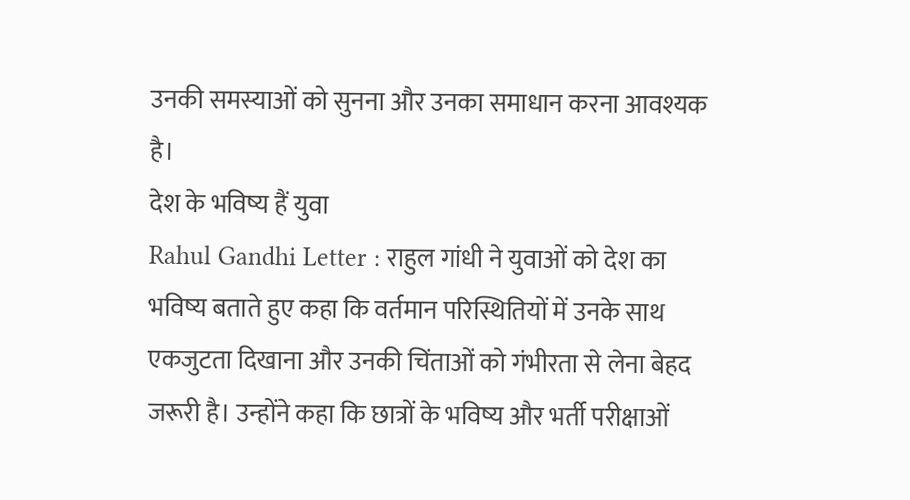उनकी समस्याओं को सुनना और उनका समाधान करना आवश्यक है।
देश के भविष्य हैं युवा
Rahul Gandhi Letter : राहुल गांधी ने युवाओं को देश का भविष्य बताते हुए कहा कि वर्तमान परिस्थितियों में उनके साथ एकजुटता दिखाना और उनकी चिंताओं को गंभीरता से लेना बेहद जरूरी है। उन्होंने कहा कि छात्रों के भविष्य और भर्ती परीक्षाओं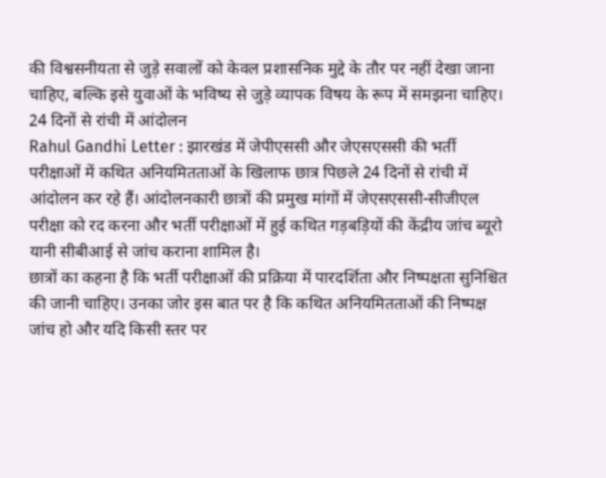की विश्वसनीयता से जुड़े सवालों को केवल प्रशासनिक मुद्दे के तौर पर नहीं देखा जाना चाहिए, बल्कि इसे युवाओं के भविष्य से जुड़े व्यापक विषय के रूप में समझना चाहिए।
24 दिनों से रांची में आंदोलन
Rahul Gandhi Letter : झारखंड में जेपीएससी और जेएसएससी की भर्ती परीक्षाओं में कथित अनियमितताओं के खिलाफ छात्र पिछले 24 दिनों से रांची में आंदोलन कर रहे हैं। आंदोलनकारी छात्रों की प्रमुख मांगों में जेएसएससी-सीजीएल परीक्षा को रद करना और भर्ती परीक्षाओं में हुई कथित गड़बड़ियों की केंद्रीय जांच ब्यूरो यानी सीबीआई से जांच कराना शामिल है।
छात्रों का कहना है कि भर्ती परीक्षाओं की प्रक्रिया में पारदर्शिता और निष्पक्षता सुनिश्चित की जानी चाहिए। उनका जोर इस बात पर है कि कथित अनियमितताओं की निष्पक्ष जांच हो और यदि किसी स्तर पर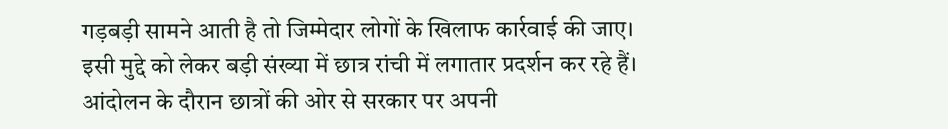गड़बड़ी सामने आती है तो जिम्मेदार लोगों के खिलाफ कार्रवाई की जाए।
इसी मुद्दे को लेकर बड़ी संख्या में छात्र रांची में लगातार प्रदर्शन कर रहे हैं। आंदोलन के दौरान छात्रों की ओर से सरकार पर अपनी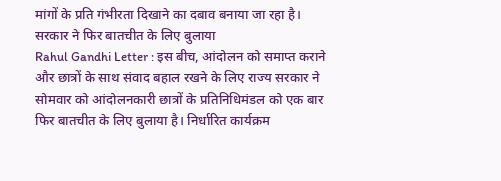मांगों के प्रति गंभीरता दिखाने का दबाव बनाया जा रहा है।
सरकार ने फिर बातचीत के लिए बुलाया
Rahul Gandhi Letter : इस बीच, आंदोलन को समाप्त कराने और छात्रों के साथ संवाद बहाल रखने के लिए राज्य सरकार ने सोमवार को आंदोलनकारी छात्रों के प्रतिनिधिमंडल को एक बार फिर बातचीत के लिए बुलाया है। निर्धारित कार्यक्रम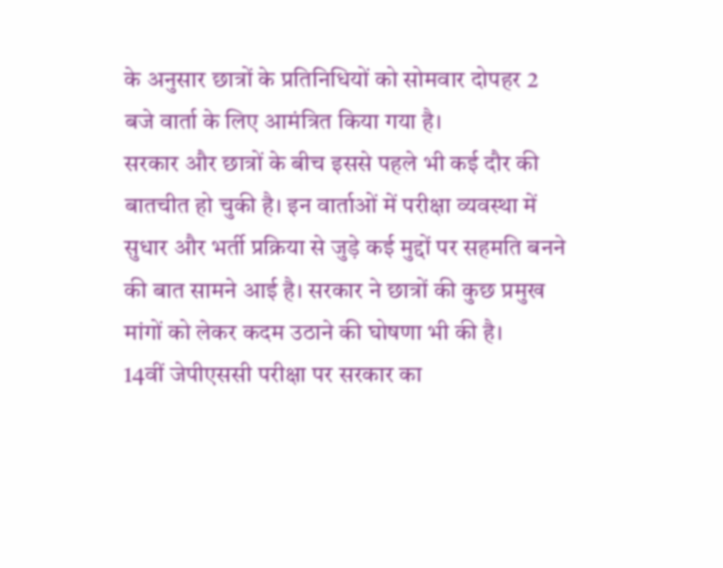के अनुसार छात्रों के प्रतिनिधियों को सोमवार दोपहर 2 बजे वार्ता के लिए आमंत्रित किया गया है।
सरकार और छात्रों के बीच इससे पहले भी कई दौर की बातचीत हो चुकी है। इन वार्ताओं में परीक्षा व्यवस्था में सुधार और भर्ती प्रक्रिया से जुड़े कई मुद्दों पर सहमति बनने की बात सामने आई है। सरकार ने छात्रों की कुछ प्रमुख मांगों को लेकर कदम उठाने की घोषणा भी की है।
14वीं जेपीएससी परीक्षा पर सरकार का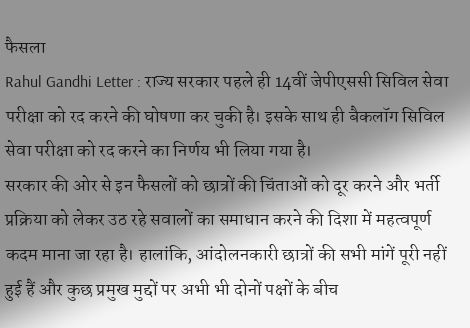फैसला
Rahul Gandhi Letter : राज्य सरकार पहले ही 14वीं जेपीएससी सिविल सेवा परीक्षा को रद करने की घोषणा कर चुकी है। इसके साथ ही बैकलॉग सिविल सेवा परीक्षा को रद करने का निर्णय भी लिया गया है।
सरकार की ओर से इन फैसलों को छात्रों की चिंताओं को दूर करने और भर्ती प्रक्रिया को लेकर उठ रहे सवालों का समाधान करने की दिशा में महत्वपूर्ण कदम माना जा रहा है। हालांकि, आंदोलनकारी छात्रों की सभी मांगें पूरी नहीं हुई हैं और कुछ प्रमुख मुद्दों पर अभी भी दोनों पक्षों के बीच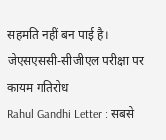सहमति नहीं बन पाई है।
जेएसएससी-सीजीएल परीक्षा पर कायम गतिरोध
Rahul Gandhi Letter : सबसे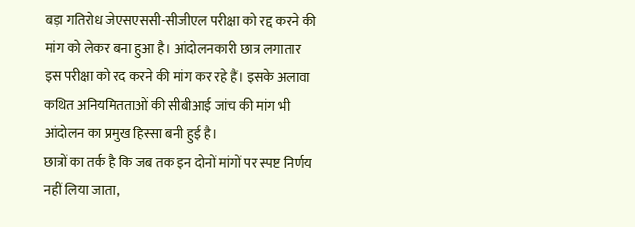बड़ा गतिरोध जेएसएससी-सीजीएल परीक्षा को रद्द करने की मांग को लेकर बना हुआ है। आंदोलनकारी छात्र लगातार इस परीक्षा को रद करने की मांग कर रहे हैं। इसके अलावा कथित अनियमितताओं की सीबीआई जांच की मांग भी आंदोलन का प्रमुख हिस्सा बनी हुई है।
छात्रों का तर्क है कि जब तक इन दोनों मांगों पर स्पष्ट निर्णय नहीं लिया जाता,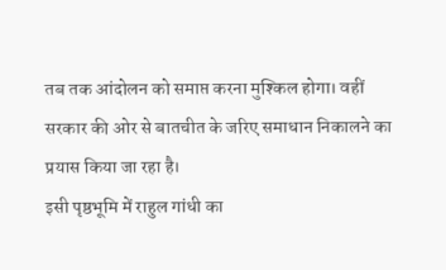तब तक आंदोलन को समाप्त करना मुश्किल होगा। वहीं सरकार की ओर से बातचीत के जरिए समाधान निकालने का प्रयास किया जा रहा है।
इसी पृष्ठभूमि में राहुल गांधी का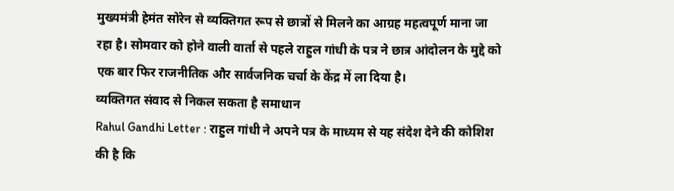मुख्यमंत्री हेमंत सोरेन से व्यक्तिगत रूप से छात्रों से मिलने का आग्रह महत्वपूर्ण माना जा रहा है। सोमवार को होने वाली वार्ता से पहले राहुल गांधी के पत्र ने छात्र आंदोलन के मुद्दे को एक बार फिर राजनीतिक और सार्वजनिक चर्चा के केंद्र में ला दिया है।
व्यक्तिगत संवाद से निकल सकता है समाधान
Rahul Gandhi Letter : राहुल गांधी ने अपने पत्र के माध्यम से यह संदेश देने की कोशिश की है कि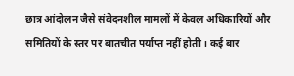छात्र आंदोलन जैसे संवेदनशील मामलों में केवल अधिकारियों और समितियों के स्तर पर बातचीत पर्याप्त नहीं होती। कई बार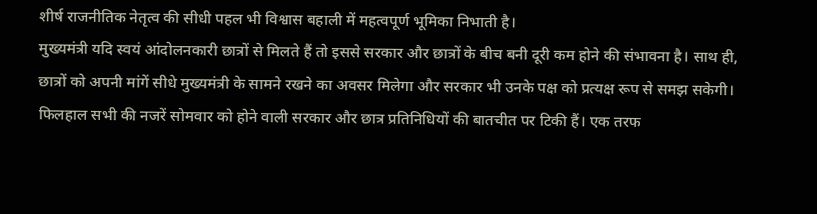शीर्ष राजनीतिक नेतृत्व की सीधी पहल भी विश्वास बहाली में महत्वपूर्ण भूमिका निभाती है।
मुख्यमंत्री यदि स्वयं आंदोलनकारी छात्रों से मिलते हैं तो इससे सरकार और छात्रों के बीच बनी दूरी कम होने की संभावना है। साथ ही, छात्रों को अपनी मांगें सीधे मुख्यमंत्री के सामने रखने का अवसर मिलेगा और सरकार भी उनके पक्ष को प्रत्यक्ष रूप से समझ सकेगी।
फिलहाल सभी की नजरें सोमवार को होने वाली सरकार और छात्र प्रतिनिधियों की बातचीत पर टिकी हैं। एक तरफ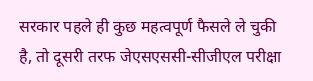सरकार पहले ही कुछ महत्वपूर्ण फैसले ले चुकी है, तो दूसरी तरफ जेएसएससी-सीजीएल परीक्षा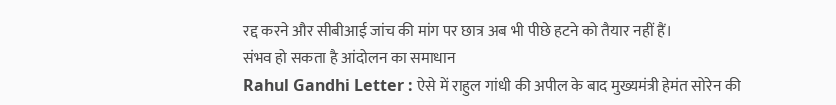रद्द करने और सीबीआई जांच की मांग पर छात्र अब भी पीछे हटने को तैयार नहीं हैं।
संभव हो सकता है आंदोलन का समाधान
Rahul Gandhi Letter : ऐसे में राहुल गांधी की अपील के बाद मुख्यमंत्री हेमंत सोरेन की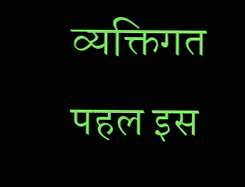व्यक्तिगत पहल इस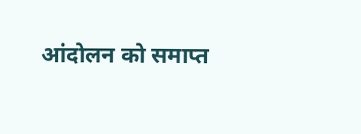आंदोलन को समाप्त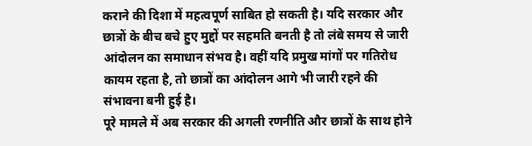कराने की दिशा में महत्वपूर्ण साबित हो सकती है। यदि सरकार और छात्रों के बीच बचे हुए मुद्दों पर सहमति बनती है तो लंबे समय से जारी आंदोलन का समाधान संभव है। वहीं यदि प्रमुख मांगों पर गतिरोध कायम रहता है, तो छात्रों का आंदोलन आगे भी जारी रहने की संभावना बनी हुई है।
पूरे मामले में अब सरकार की अगली रणनीति और छात्रों के साथ होने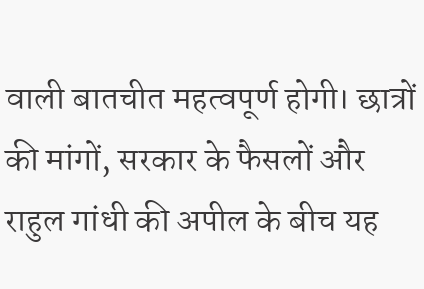वाली बातचीत महत्वपूर्ण होगी। छात्रों की मांगों, सरकार के फैसलों और राहुल गांधी की अपील के बीच यह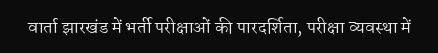वार्ता झारखंड में भर्ती परीक्षाओं की पारदर्शिता, परीक्षा व्यवस्था में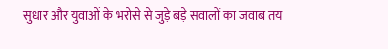सुधार और युवाओं के भरोसे से जुड़े बड़े सवालों का जवाब तय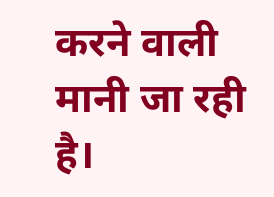करने वाली मानी जा रही है।